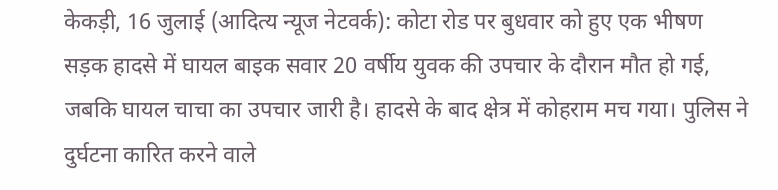केकड़ी, 16 जुलाई (आदित्य न्यूज नेटवर्क): कोटा रोड पर बुधवार को हुए एक भीषण सड़क हादसे में घायल बाइक सवार 20 वर्षीय युवक की उपचार के दौरान मौत हो गई, जबकि घायल चाचा का उपचार जारी है। हादसे के बाद क्षेत्र में कोहराम मच गया। पुलिस ने दुर्घटना कारित करने वाले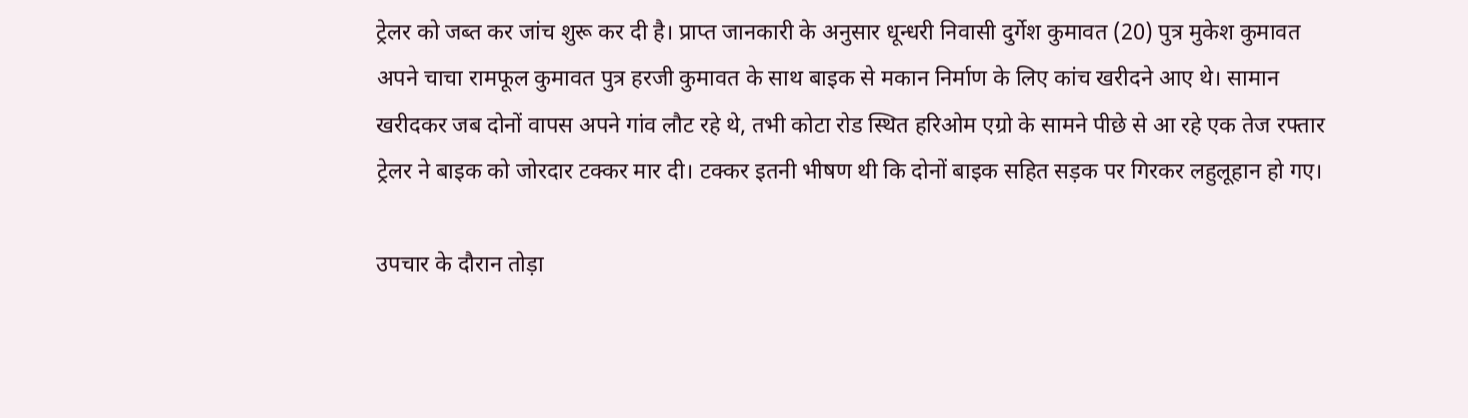ट्रेलर को जब्त कर जांच शुरू कर दी है। प्राप्त जानकारी के अनुसार धून्धरी निवासी दुर्गेश कुमावत (20) पुत्र मुकेश कुमावत अपने चाचा रामफूल कुमावत पुत्र हरजी कुमावत के साथ बाइक से मकान निर्माण के लिए कांच खरीदने आए थे। सामान खरीदकर जब दोनों वापस अपने गांव लौट रहे थे, तभी कोटा रोड स्थित हरिओम एग्रो के सामने पीछे से आ रहे एक तेज रफ्तार ट्रेलर ने बाइक को जोरदार टक्कर मार दी। टक्कर इतनी भीषण थी कि दोनों बाइक सहित सड़क पर गिरकर लहुलूहान हो गए।

उपचार के दौरान तोड़ा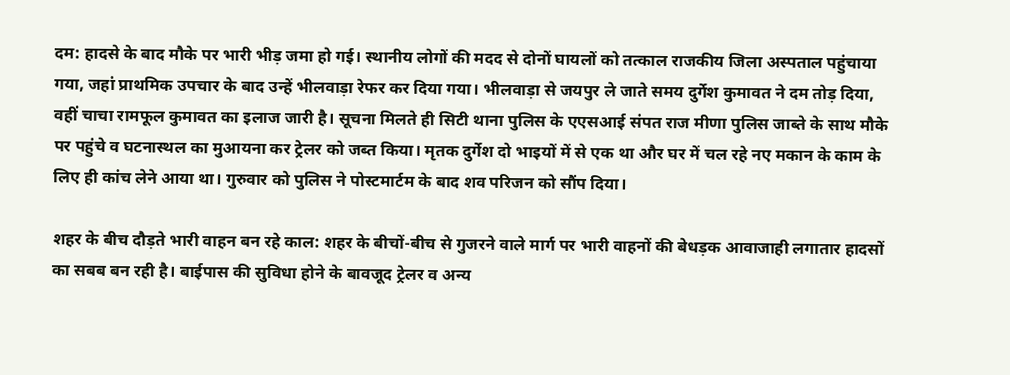दम: हादसे के बाद मौके पर भारी भीड़ जमा हो गई। स्थानीय लोगों की मदद से दोनों घायलों को तत्काल राजकीय जिला अस्पताल पहुंचाया गया, जहां प्राथमिक उपचार के बाद उन्हें भीलवाड़ा रेफर कर दिया गया। भीलवाड़ा से जयपुर ले जाते समय दुर्गेश कुमावत ने दम तोड़ दिया, वहीं चाचा रामफूल कुमावत का इलाज जारी है। सूचना मिलते ही सिटी थाना पुलिस के एएसआई संपत राज मीणा पुलिस जाब्ते के साथ मौके पर पहुंचे व घटनास्थल का मुआयना कर ट्रेलर को जब्त किया। मृतक दुर्गेश दो भाइयों में से एक था और घर में चल रहे नए मकान के काम के लिए ही कांच लेने आया था। गुरुवार को पुलिस ने पोस्टमार्टम के बाद शव परिजन को सौंप दिया।

शहर के बीच दौड़ते भारी वाहन बन रहे काल: शहर के बीचों-बीच से गुजरने वाले मार्ग पर भारी वाहनों की बेधड़क आवाजाही लगातार हादसों का सबब बन रही है। बाईपास की सुविधा होने के बावजूद ट्रेलर व अन्य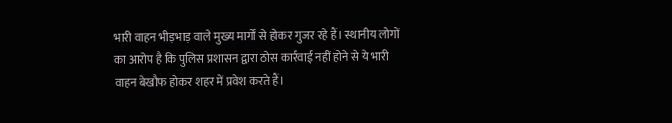भारी वाहन भीड़भाड़ वाले मुख्य मार्गों से होकर गुजर रहे हैं। स्थानीय लोगों का आरोप है कि पुलिस प्रशासन द्वारा ठोस कार्रवाई नहीं होने से ये भारी वाहन बेखौफ होकर शहर में प्रवेश करते हैं।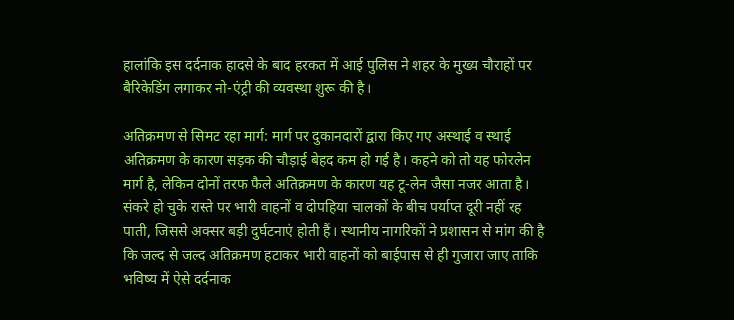हालांकि इस दर्दनाक हादसे के बाद हरकत में आई पुलिस ने शहर के मुख्य चौराहों पर बैरिकेडिंग लगाकर नो-एंट्री की व्यवस्था शुरू की है।

अतिक्रमण से सिमट रहा मार्ग: मार्ग पर दुकानदारों द्वारा किए गए अस्थाई व स्थाई अतिक्रमण के कारण सड़क की चौड़ाई बेहद कम हो गई है। कहने को तो यह फोरलेन मार्ग है, लेकिन दोनों तरफ फैले अतिक्रमण के कारण यह टू-लेन जैसा नजर आता है। संकरे हो चुके रास्ते पर भारी वाहनों व दोपहिया चालकों के बीच पर्याप्त दूरी नहीं रह पाती, जिससे अक्सर बड़ी दुर्घटनाएं होती हैं। स्थानीय नागरिकों ने प्रशासन से मांग की है कि जल्द से जल्द अतिक्रमण हटाकर भारी वाहनों को बाईपास से ही गुजारा जाए ताकि भविष्य में ऐसे दर्दनाक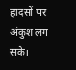हादसों पर अंकुश लग सके।